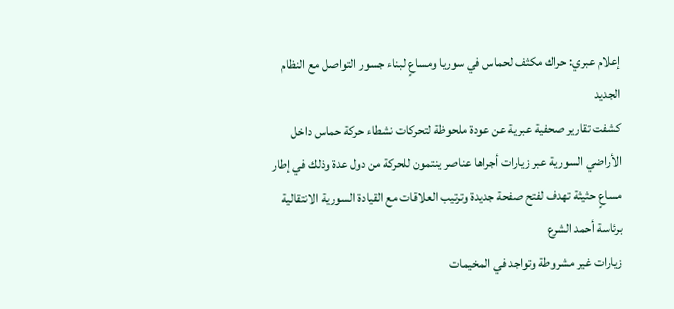إعلام عبري: حراك مكثف لحماس في سوريا ومساعٍ لبناء جسور التواصل مع النظام الجديد
كشفت تقارير صحفية عبرية عن عودة ملحوظة لتحركات نشطاء حركة حماس داخل الأراضي السورية عبر زيارات أجراها عناصر ينتمون للحركة من دول عدة وذلك في إطار مساعٍ حثيثة تهدف لفتح صفحة جديدة وترتيب العلاقات مع القيادة السورية الانتقالية برئاسة أحمد الشرع
زيارات غير مشروطة وتواجد في المخيمات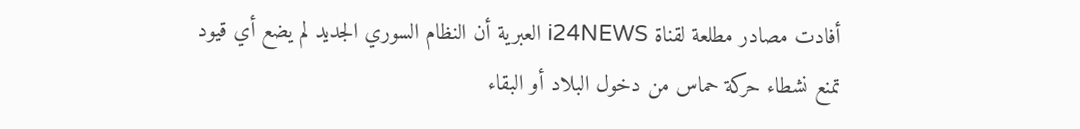أفادت مصادر مطلعة لقناة i24NEWS العبرية أن النظام السوري الجديد لم يضع أي قيود تمنع نشطاء حركة حماس من دخول البلاد أو البقاء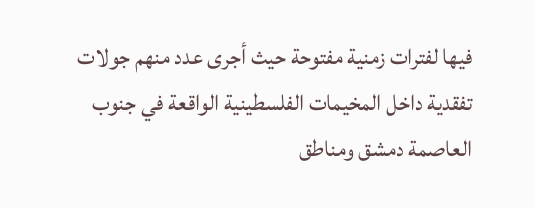فيها لفترات زمنية مفتوحة حيث أجرى عدد منهم جولات تفقدية داخل المخيمات الفلسطينية الواقعة في جنوب العاصمة دمشق ومناطق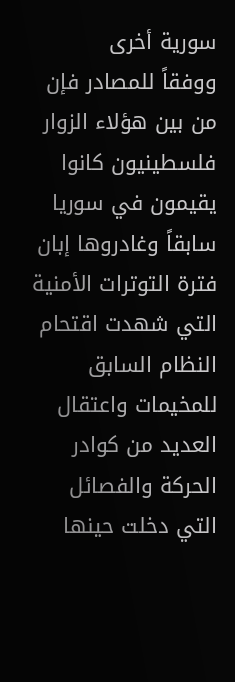سورية أخرى
ووفقاً للمصادر فإن من بين هؤلاء الزوار فلسطينيون كانوا يقيمون في سوريا سابقاً وغادروها إبان فترة التوترات الأمنية التي شهدت اقتحام النظام السابق للمخيمات واعتقال العديد من كوادر الحركة والفصائل التي دخلت حينها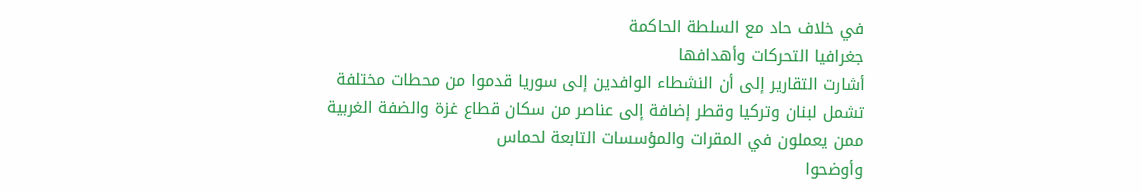في خلاف حاد مع السلطة الحاكمة
جغرافيا التحركات وأهدافها
أشارت التقارير إلى أن النشطاء الوافدين إلى سوريا قدموا من محطات مختلفة تشمل لبنان وتركيا وقطر إضافة إلى عناصر من سكان قطاع غزة والضفة الغربية ممن يعملون في المقرات والمؤسسات التابعة لحماس
وأوضحوا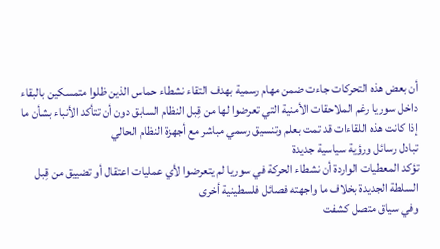أن بعض هذه التحركات جاءت ضمن مهام رسمية بهدف التقاء نشطاء حماس الذين ظلوا متمسكين بالبقاء داخل سوريا رغم الملاحقات الأمنية التي تعرضوا لها من قِبل النظام السابق دون أن تتأكد الأنباء بشأن ما إذا كانت هذه اللقاءات قد تمت بعلم وتنسيق رسمي مباشر مع أجهزة النظام الحالي
تبادل رسائل ورؤية سياسية جديدة
تؤكد المعطيات الواردة أن نشطاء الحركة في سوريا لم يتعرضوا لأي عمليات اعتقال أو تضييق من قِبل السلطة الجديدة بخلاف ما واجهته فصائل فلسطينية أخرى
وفي سياق متصل كشفت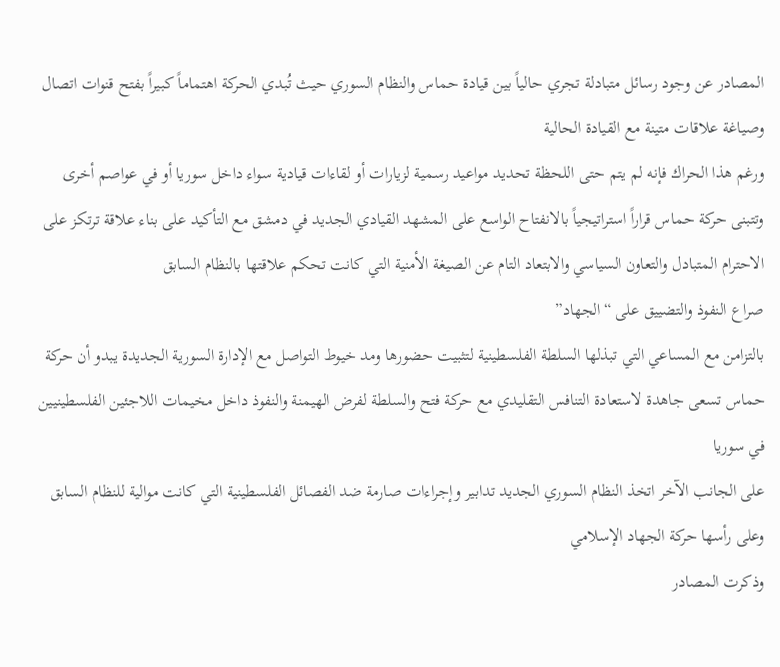المصادر عن وجود رسائل متبادلة تجري حالياً بين قيادة حماس والنظام السوري حيث تُبدي الحركة اهتماماً كبيراً بفتح قنوات اتصال وصياغة علاقات متينة مع القيادة الحالية
ورغم هذا الحراك فإنه لم يتم حتى اللحظة تحديد مواعيد رسمية لزيارات أو لقاءات قيادية سواء داخل سوريا أو في عواصم أخرى
وتتبنى حركة حماس قراراً استراتيجياً بالانفتاح الواسع على المشهد القيادي الجديد في دمشق مع التأكيد على بناء علاقة ترتكز على الاحترام المتبادل والتعاون السياسي والابتعاد التام عن الصيغة الأمنية التي كانت تحكم علاقتها بالنظام السابق
صراع النفوذ والتضييق على “الجهاد”
بالتزامن مع المساعي التي تبذلها السلطة الفلسطينية لتثبيت حضورها ومد خيوط التواصل مع الإدارة السورية الجديدة يبدو أن حركة حماس تسعى جاهدة لاستعادة التنافس التقليدي مع حركة فتح والسلطة لفرض الهيمنة والنفوذ داخل مخيمات اللاجئين الفلسطينيين في سوريا
على الجانب الآخر اتخذ النظام السوري الجديد تدابير وإجراءات صارمة ضد الفصائل الفلسطينية التي كانت موالية للنظام السابق وعلى رأسها حركة الجهاد الإسلامي
وذكرت المصادر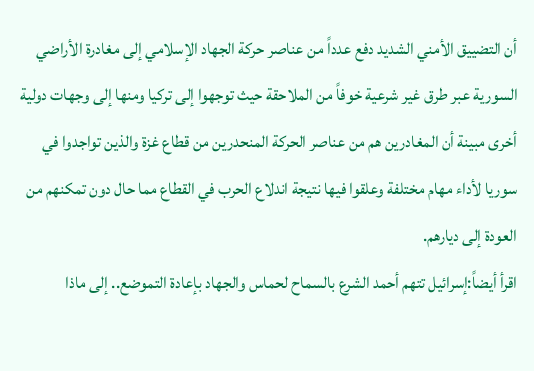أن التضييق الأمني الشديد دفع عدداً من عناصر حركة الجهاد الإسلامي إلى مغادرة الأراضي السورية عبر طرق غير شرعية خوفاً من الملاحقة حيث توجهوا إلى تركيا ومنها إلى وجهات دولية أخرى مبينة أن المغادرين هم من عناصر الحركة المنحدرين من قطاع غزة والذين تواجدوا في سوريا لأداء مهام مختلفة وعلقوا فيها نتيجة اندلاع الحرب في القطاع مما حال دون تمكنهم من العودة إلى ديارهم.
اقرأ أيضاً:إسرائيل تتهم أحمد الشرع بالسماح لحماس والجهاد بإعادة التموضع.. إلى ماذا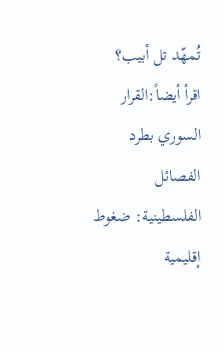تُمهّد تل أبيب؟
اقرأ أيضاً:القرار السوري بطرد الفصائل الفلسطينية: ضغوط إقليمية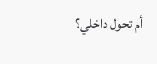أم تحول داخلي؟